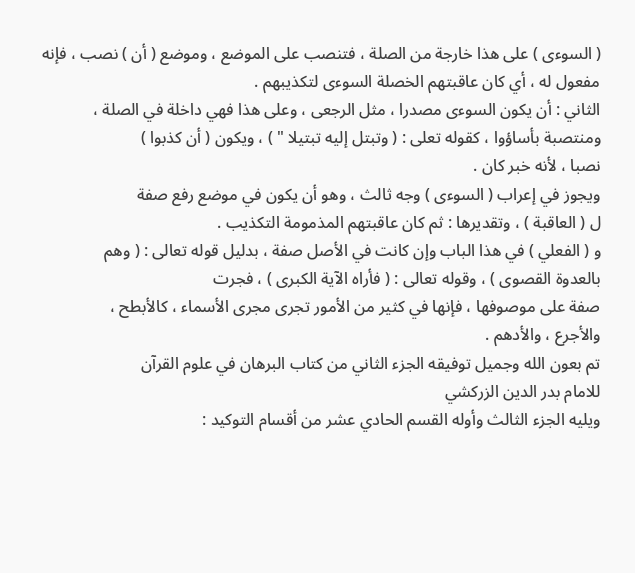( السوءى ) على هذا خارجة من الصلة ، فتنصب على الموضع ، وموضع ( أن ) نصب ، فإنه
مفعول له ، أي كان عاقبتهم الخصلة السوءى لتكذيبهم .
الثاني : أن يكون السوءى مصدرا ، مثل الرجعى ، وعلى هذا فهي داخلة في الصلة ،
ومنتصبة بأساؤوا ، كقوله تعلى : ( وتبتل إليه تبتيلا " ) ، ويكون ( أن كذبوا )
نصبا ، لأنه خبر كان .
ويجوز في إعراب ( السوءى ) وجه ثالث ، وهو أن يكون في موضع رفع صفة
ل ( العاقبة ) ، وتقديرها : ثم كان عاقبتهم المذمومة التكذيب .
و ( الفعلي ) في هذا الباب وإن كانت في الأصل صفة ، بدليل قوله تعالى : ( وهم
بالعدوة القصوى ) ، وقوله تعالى : ( فأراه الآية الكبرى ) ، فجرت
صفة على موصوفها ، فإنها في كثير من الأمور تجرى مجرى الأسماء ، كالأبطح ،
والأجرع ، والأدهم .
تم بعون الله وجميل توفيقه الجزء الثاني من كتاب البرهان في علوم القرآن
للامام بدر الدين الزركشي
ويليه الجزء الثالث وأوله القسم الحادي عشر من أقسام التوكيد :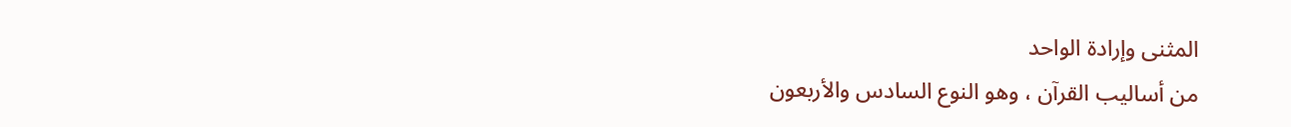المثنى وإرادة الواحد
من أساليب القرآن ، وهو النوع السادس والأربعون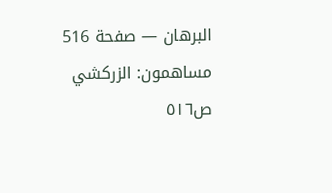البرهان — صفحة 516
مساهمون: الزركشي
ص٥١٦